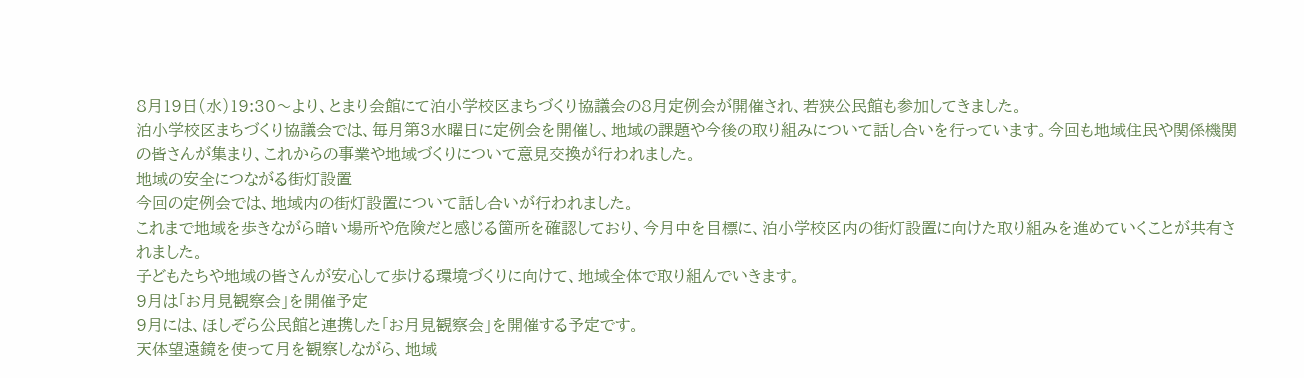8月19日(水)19:30〜より、とまり会館にて泊小学校区まちづくり協議会の8月定例会が開催され、若狭公民館も参加してきました。
泊小学校区まちづくり協議会では、毎月第3水曜日に定例会を開催し、地域の課題や今後の取り組みについて話し合いを行っています。今回も地域住民や関係機関の皆さんが集まり、これからの事業や地域づくりについて意見交換が行われました。
地域の安全につながる街灯設置
今回の定例会では、地域内の街灯設置について話し合いが行われました。
これまで地域を歩きながら暗い場所や危険だと感じる箇所を確認しており、今月中を目標に、泊小学校区内の街灯設置に向けた取り組みを進めていくことが共有されました。
子どもたちや地域の皆さんが安心して歩ける環境づくりに向けて、地域全体で取り組んでいきます。
9月は「お月見観察会」を開催予定
9月には、ほしぞら公民館と連携した「お月見観察会」を開催する予定です。
天体望遠鏡を使って月を観察しながら、地域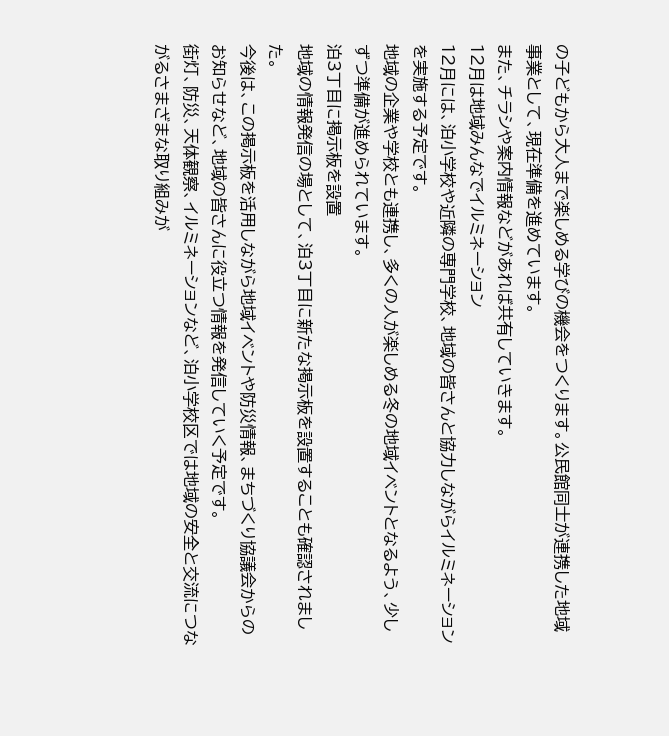の子どもから大人まで楽しめる学びの機会をつくります。公民館同士が連携した地域事業として、現在準備を進めています。
また、チラシや案内情報などがあれば共有していきます。
12月は地域みんなでイルミネーション
12月には、泊小学校や近隣の専門学校、地域の皆さんと協力しながらイルミネーションを実施する予定です。
地域の企業や学校とも連携し、多くの人が楽しめる冬の地域イベントとなるよう、少しずつ準備が進められています。
泊3丁目に掲示板を設置
地域の情報発信の場として、泊3丁目に新たな掲示板を設置することも確認されました。
今後は、この掲示板を活用しながら地域イベントや防災情報、まちづくり協議会からのお知らせなど、地域の皆さんに役立つ情報を発信していく予定です。
街灯、防災、天体観察、イルミネーションなど、泊小学校区では地域の安全と交流につながるさまざまな取り組みが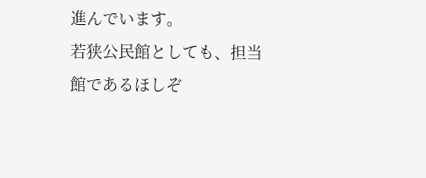進んでいます。
若狭公民館としても、担当館であるほしぞ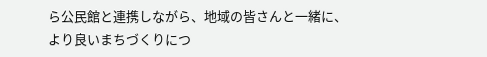ら公民館と連携しながら、地域の皆さんと一緒に、より良いまちづくりにつ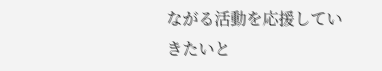ながる活動を応援していきたいと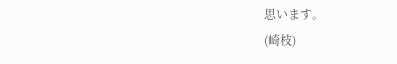思います。
(崎枝)